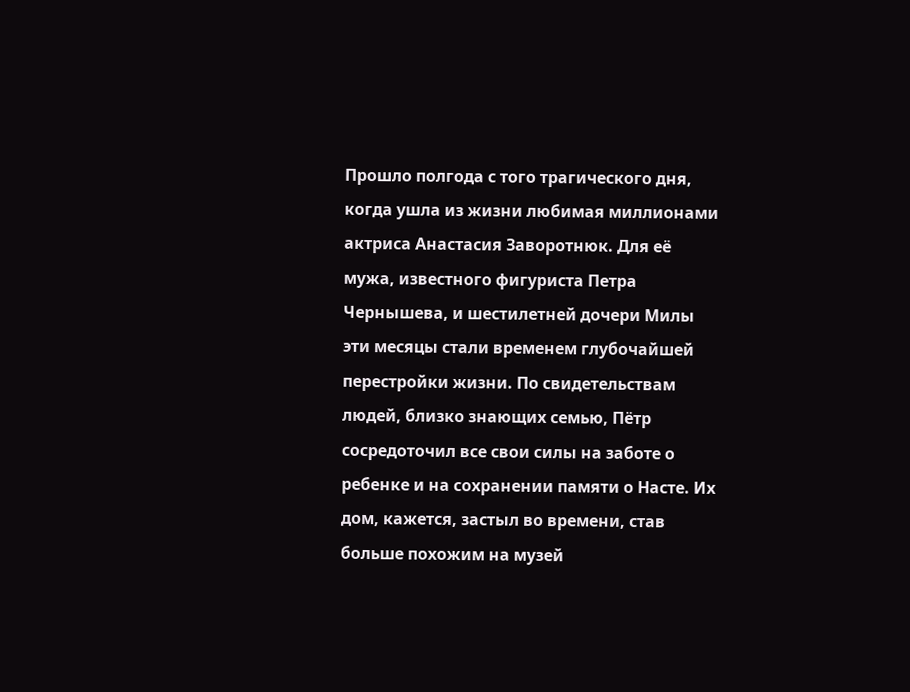Прошло полгода с того трагического дня, когда ушла из жизни любимая миллионами актриса Анастасия Заворотнюк. Для её мужа, известного фигуриста Петра Чернышева, и шестилетней дочери Милы эти месяцы стали временем глубочайшей перестройки жизни. По свидетельствам людей, близко знающих семью, Пётр сосредоточил все свои силы на заботе о ребенке и на сохранении памяти о Насте. Их дом, кажется, застыл во времени, став больше похожим на музей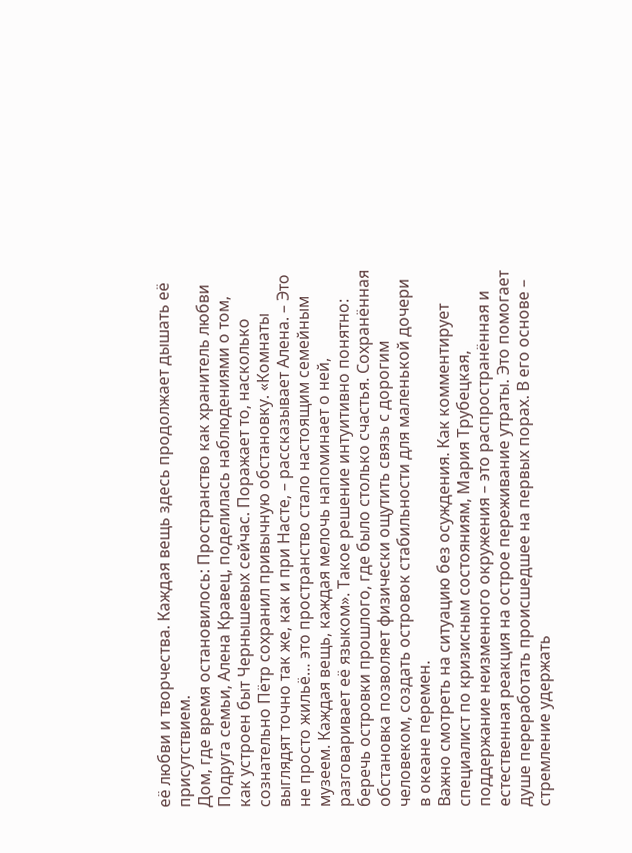её любви и творчества. Каждая вещь здесь продолжает дышать её присутствием.
Дом, где время остановилось: Пространство как хранитель любви
Подруга семьи, Алена Кравец, поделилась наблюдениями о том, как устроен быт Чернышевых сейчас. Поражает то, насколько сознательно Пётр сохранил привычную обстановку. «Комнаты выглядят точно так же, как и при Насте, – рассказывает Алена. – Это не просто жильё… это пространство стало настоящим семейным музеем. Каждая вещь, каждая мелочь напоминает о ней, разговаривает её языком». Такое решение интуитивно понятно: беречь островки прошлого, где было столько счастья. Сохранённая обстановка позволяет физически ощутить связь с дорогим человеком, создать островок стабильности для маленькой дочери в океане перемен.
Важно смотреть на ситуацию без осуждения. Как комментирует специалист по кризисным состояниям, Мария Трубецкая, поддержание неизменного окружения – это распространённая и естественная реакция на острое переживание утраты. Это помогает душе переработать происшедшее на первых порах. В его основе – стремление удержать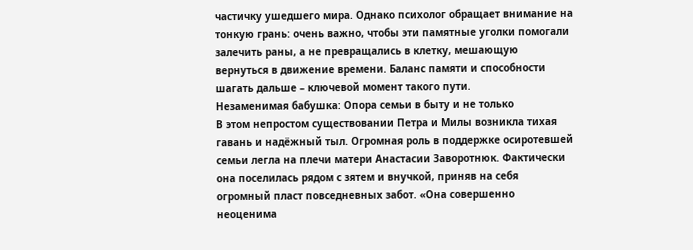частичку ушедшего мира. Однако психолог обращает внимание на тонкую грань: очень важно, чтобы эти памятные уголки помогали залечить раны, а не превращались в клетку, мешающую вернуться в движение времени. Баланс памяти и способности шагать дальше – ключевой момент такого пути.
Незаменимая бабушка: Опора семьи в быту и не только
В этом непростом существовании Петра и Милы возникла тихая гавань и надёжный тыл. Огромная роль в поддержке осиротевшей семьи легла на плечи матери Анастасии Заворотнюк. Фактически она поселилась рядом с зятем и внучкой, приняв на себя огромный пласт повседневных забот. «Она совершенно неоценима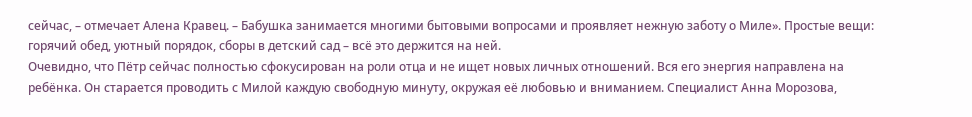сейчас, – отмечает Алена Кравец. – Бабушка занимается многими бытовыми вопросами и проявляет нежную заботу о Миле». Простые вещи: горячий обед, уютный порядок, сборы в детский сад – всё это держится на ней.
Очевидно, что Пётр сейчас полностью сфокусирован на роли отца и не ищет новых личных отношений. Вся его энергия направлена на ребёнка. Он старается проводить с Милой каждую свободную минуту, окружая её любовью и вниманием. Специалист Анна Морозова,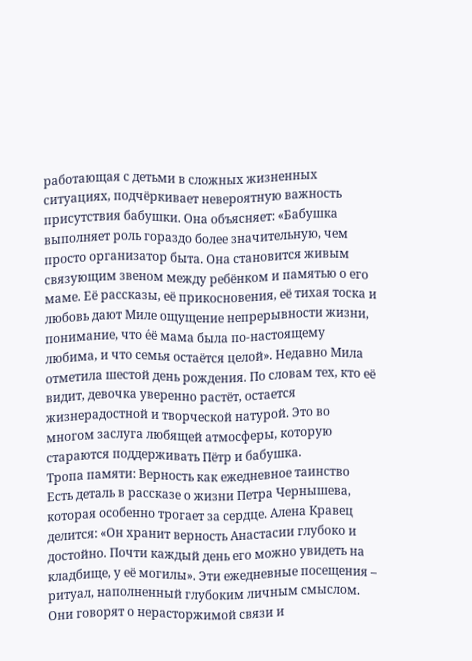работающая с детьми в сложных жизненных ситуациях, подчёркивает невероятную важность присутствия бабушки. Она объясняет: «Бабушка выполняет роль гораздо более значительную, чем просто организатор быта. Она становится живым связующим звеном между ребёнком и памятью о его маме. Её рассказы, её прикосновения, её тихая тоска и любовь дают Миле ощущение непрерывности жизни, понимание, что е́ё мама была по-настоящему любима, и что семья остаётся целой». Недавно Мила отметила шестой день рождения. По словам тех, кто её видит, девочка уверенно растёт, остается жизнерадостной и творческой натурой. Это во многом заслуга любящей атмосферы, которую стараются поддерживать Пётр и бабушка.
Тропа памяти: Верность как ежедневное таинство
Есть деталь в рассказе о жизни Петра Чернышева, которая особенно трогает за сердце. Алена Кравец делится: «Он хранит верность Анастасии глубоко и достойно. Почти каждый день его можно увидеть на кладбище, у её могилы». Эти ежедневные посещения – ритуал, наполненный глубоким личным смыслом. Они говорят о нерасторжимой связи и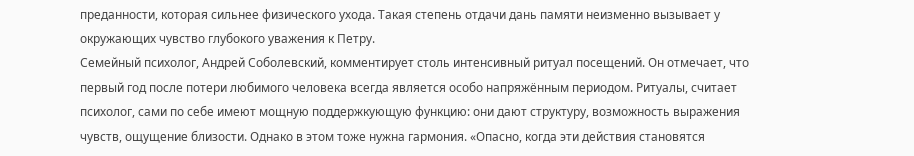преданности, которая сильнее физического ухода. Такая степень отдачи дань памяти неизменно вызывает у окружающих чувство глубокого уважения к Петру.
Семейный психолог, Андрей Соболевский, комментирует столь интенсивный ритуал посещений. Он отмечает, что первый год после потери любимого человека всегда является особо напряжённым периодом. Ритуалы, считает психолог, сами по себе имеют мощную поддержкующую функцию: они дают структуру, возможность выражения чувств, ощущение близости. Однако в этом тоже нужна гармония. «Опасно, когда эти действия становятся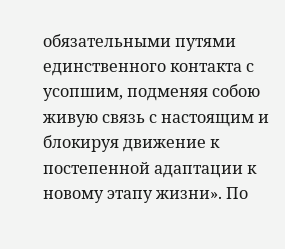обязательными путями единственного контакта с усопшим, подменяя собою живую связь с настоящим и блокируя движение к постепенной адаптации к новому этапу жизни». По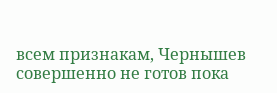всем признакам, Чернышев совершенно не готов пока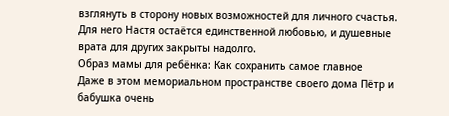взглянуть в сторону новых возможностей для личного счастья. Для него Настя остаётся единственной любовью, и душевные врата для других закрыты надолго.
Образ мамы для ребёнка: Как сохранить самое главное
Даже в этом мемориальном пространстве своего дома Пётр и бабушка очень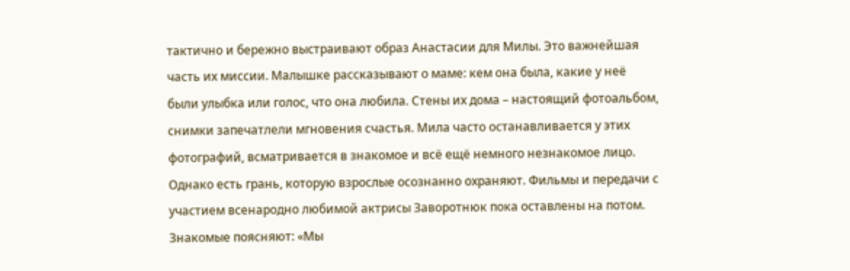тактично и бережно выстраивают образ Анастасии для Милы. Это важнейшая часть их миссии. Малышке рассказывают о маме: кем она была, какие у неё были улыбка или голос, что она любила. Стены их дома – настоящий фотоальбом, снимки запечатлели мгновения счастья. Мила часто останавливается у этих фотографий, всматривается в знакомое и всё ещё немного незнакомое лицо. Однако есть грань, которую взрослые осознанно охраняют. Фильмы и передачи с участием всенародно любимой актрисы Заворотнюк пока оставлены на потом. Знакомые поясняют: «Мы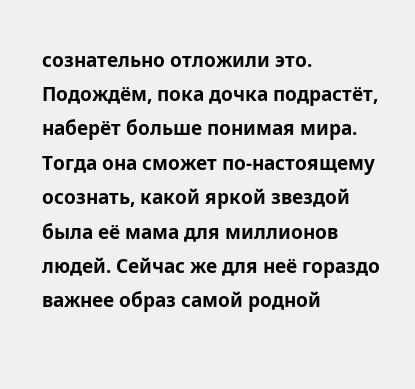сознательно отложили это. Подождём, пока дочка подрастёт, наберёт больше понимая мира. Тогда она сможет по-настоящему осознать, какой яркой звездой была её мама для миллионов людей. Сейчас же для неё гораздо важнее образ самой родной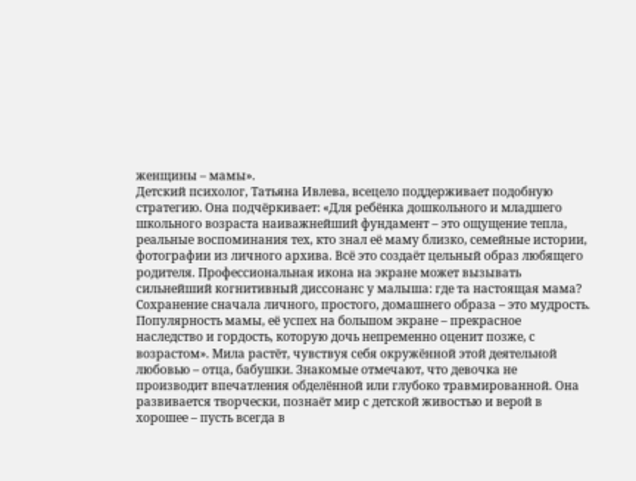женщины – мамы».
Детский психолог, Татьяна Ивлева, всецело поддерживает подобную стратегию. Она подчёркивает: «Для ребёнка дошкольного и младшего школьного возраста наиважнейший фундамент – это ощущение тепла, реальные воспоминания тех, кто знал её маму близко, семейные истории, фотографии из личного архива. Всё это создаёт цельный образ любящего родителя. Профессиональная икона на экране может вызывать сильнейший когнитивный диссонанс у малыша: где та настоящая мама? Сохранение сначала личного, простого, домашнего образа – это мудрость. Популярность мамы, её успех на большом экране – прекрасное наследство и гордость, которую дочь непременно оценит позже, с возрастом». Мила растёт, чувствуя себя окружённой этой деятельной любовью – отца, бабушки. Знакомые отмечают, что девочка не производит впечатления обделённой или глубоко травмированной. Она развивается творчески, познаёт мир с детской живостью и верой в хорошее – пусть всегда в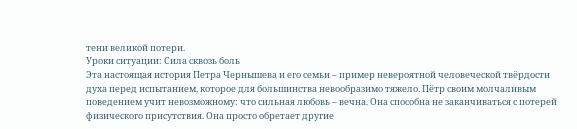тени великой потери.
Уроки ситуации: Сила сквозь боль
Эта настоящая история Петра Чернышева и его семьи – пример невероятной человеческой твёрдости духа перед испытанием, которое для большинства невообразимо тяжело. Пётр своим молчаливым поведением учит невозможному: что сильная любовь – вечна. Она способна не заканчиваться с потерей физического присутствия. Она просто обретает другие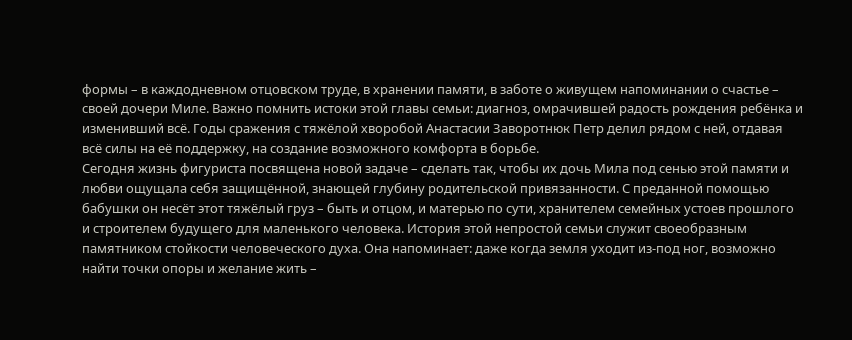формы – в каждодневном отцовском труде, в хранении памяти, в заботе о живущем напоминании о счастье – своей дочери Миле. Важно помнить истоки этой главы семьи: диагноз, омрачившей радость рождения ребёнка и изменивший всё. Годы сражения с тяжёлой хворобой Анастасии Заворотнюк Петр делил рядом с ней, отдавая всё силы на её поддержку, на создание возможного комфорта в борьбе.
Сегодня жизнь фигуриста посвящена новой задаче – сделать так, чтобы их дочь Мила под сенью этой памяти и любви ощущала себя защищённой, знающей глубину родительской привязанности. С преданной помощью бабушки он несёт этот тяжёлый груз – быть и отцом, и матерью по сути, хранителем семейных устоев прошлого и строителем будущего для маленького человека. История этой непростой семьи служит своеобразным памятником стойкости человеческого духа. Она напоминает: даже когда земля уходит из-под ног, возможно найти точки опоры и желание жить –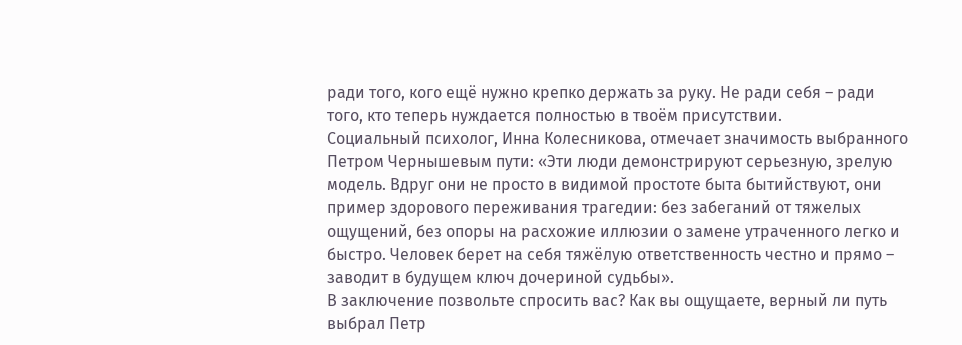ради того, кого ещё нужно крепко держать за руку. Не ради себя – ради того, кто теперь нуждается полностью в твоём присутствии.
Социальный психолог, Инна Колесникова, отмечает значимость выбранного Петром Чернышевым пути: «Эти люди демонстрируют серьезную, зрелую модель. Вдруг они не просто в видимой простоте быта бытийствуют, они пример здорового переживания трагедии: без забеганий от тяжелых ощущений, без опоры на расхожие иллюзии о замене утраченного легко и быстро. Человек берет на себя тяжёлую ответственность честно и прямо – заводит в будущем ключ дочериной судьбы».
В заключение позвольте спросить вас? Как вы ощущаете, верный ли путь выбрал Петр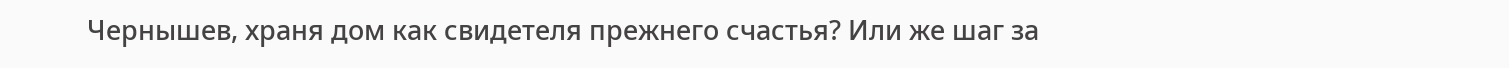Чернышев, храня дом как свидетеля прежнего счастья? Или же шаг за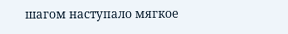шагом наступало мягкое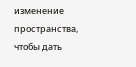изменение пространства, чтобы дать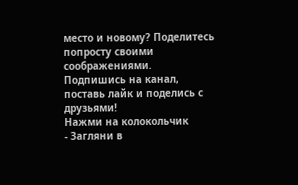место и новому? Поделитесь попросту своими соображениями.
Подпишись на канал, поставь лайк и поделись с друзьями!
Нажми на колокольчик
- Загляни в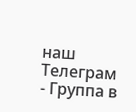наш Телеграм
- Группа в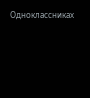Одноклассниках